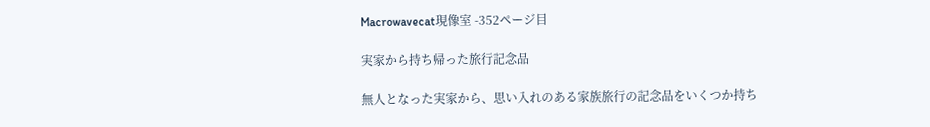Macrowavecat現像室 -352ページ目

実家から持ち帰った旅行記念品

無人となった実家から、思い入れのある家族旅行の記念品をいくつか持ち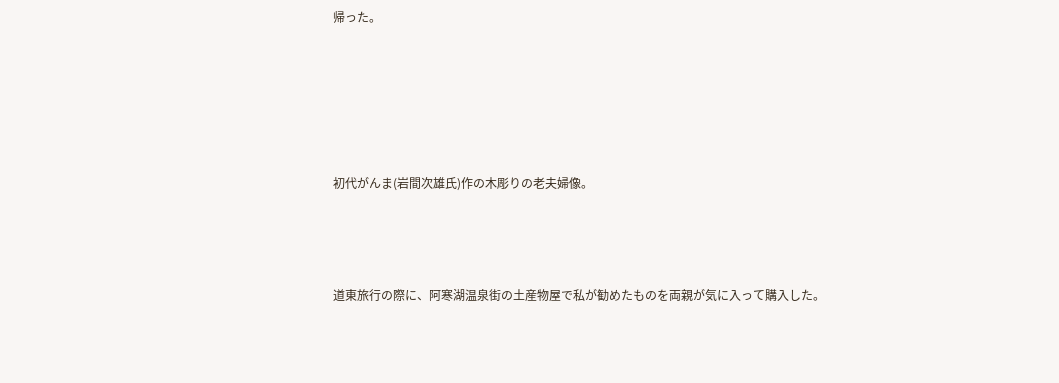帰った。





初代がんま(岩間次雄氏)作の木彫りの老夫婦像。



道東旅行の際に、阿寒湖温泉街の土産物屋で私が勧めたものを両親が気に入って購入した。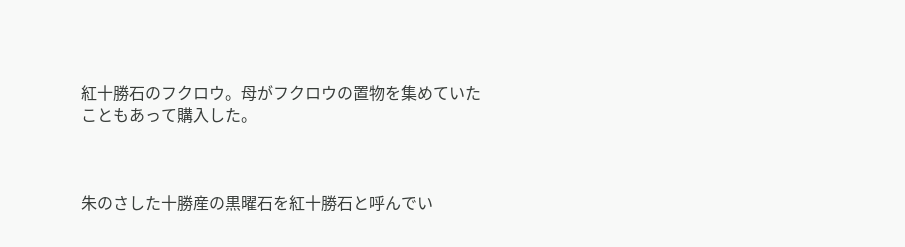紅十勝石のフクロウ。母がフクロウの置物を集めていたこともあって購入した。



朱のさした十勝産の黒曜石を紅十勝石と呼んでい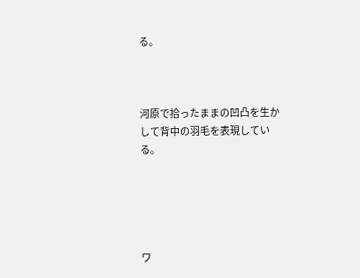る。



河原で拾ったままの凹凸を生かして背中の羽毛を表現している。





ワ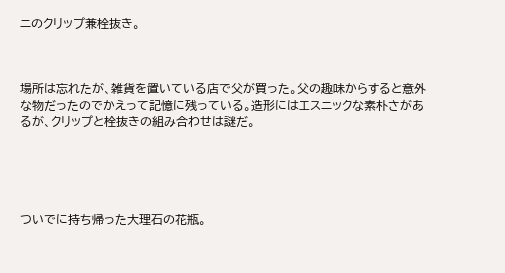ニのクリップ兼栓抜き。



場所は忘れたが、雑貨を置いている店で父が買った。父の趣味からすると意外な物だったのでかえって記憶に残っている。造形にはエスニックな素朴さがあるが、クリップと栓抜きの組み合わせは謎だ。





ついでに持ち帰った大理石の花瓶。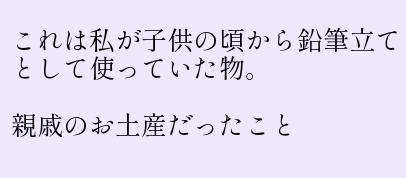これは私が子供の頃から鉛筆立てとして使っていた物。

親戚のお土産だったこと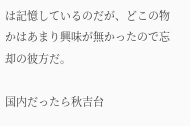は記憶しているのだが、どこの物かはあまり興味が無かったので忘却の彼方だ。

国内だったら秋吉台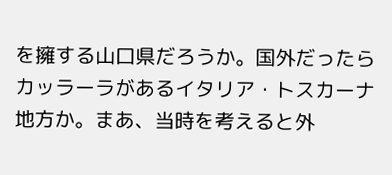を擁する山口県だろうか。国外だったらカッラーラがあるイタリア・トスカーナ地方か。まあ、当時を考えると外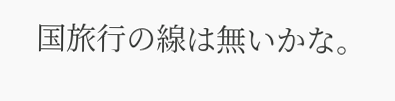国旅行の線は無いかな。